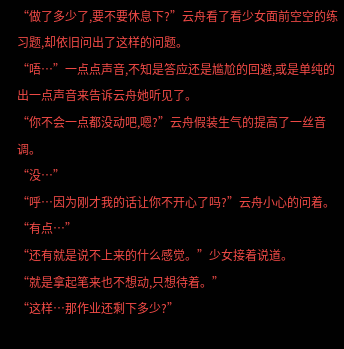“做了多少了,要不要休息下?”云舟看了看少女面前空空的练习题,却依旧问出了这样的问题。
“唔…”一点点声音,不知是答应还是尴尬的回避,或是单纯的出一点声音来告诉云舟她听见了。
“你不会一点都没动吧,嗯?”云舟假装生气的提高了一丝音调。
“没…”
“呼…因为刚才我的话让你不开心了吗?”云舟小心的问着。
“有点…”
“还有就是说不上来的什么感觉。”少女接着说道。
“就是拿起笔来也不想动,只想待着。”
“这样…那作业还剩下多少?”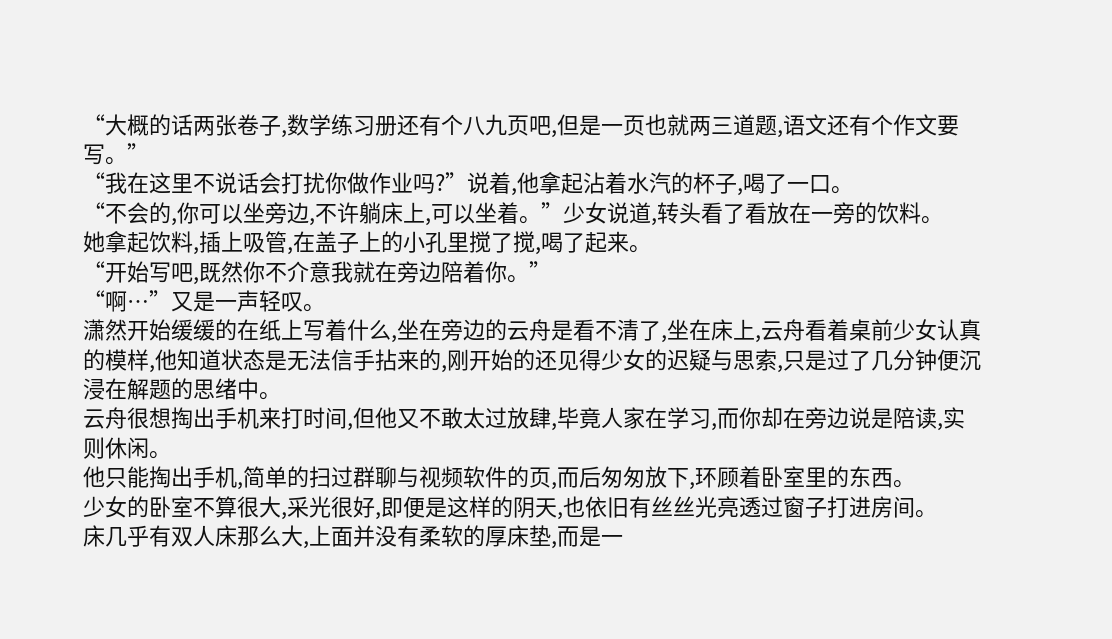“大概的话两张卷子,数学练习册还有个八九页吧,但是一页也就两三道题,语文还有个作文要写。”
“我在这里不说话会打扰你做作业吗?”说着,他拿起沾着水汽的杯子,喝了一口。
“不会的,你可以坐旁边,不许躺床上,可以坐着。”少女说道,转头看了看放在一旁的饮料。
她拿起饮料,插上吸管,在盖子上的小孔里搅了搅,喝了起来。
“开始写吧,既然你不介意我就在旁边陪着你。”
“啊…”又是一声轻叹。
潇然开始缓缓的在纸上写着什么,坐在旁边的云舟是看不清了,坐在床上,云舟看着桌前少女认真的模样,他知道状态是无法信手拈来的,刚开始的还见得少女的迟疑与思索,只是过了几分钟便沉浸在解题的思绪中。
云舟很想掏出手机来打时间,但他又不敢太过放肆,毕竟人家在学习,而你却在旁边说是陪读,实则休闲。
他只能掏出手机,简单的扫过群聊与视频软件的页,而后匆匆放下,环顾着卧室里的东西。
少女的卧室不算很大,采光很好,即便是这样的阴天,也依旧有丝丝光亮透过窗子打进房间。
床几乎有双人床那么大,上面并没有柔软的厚床垫,而是一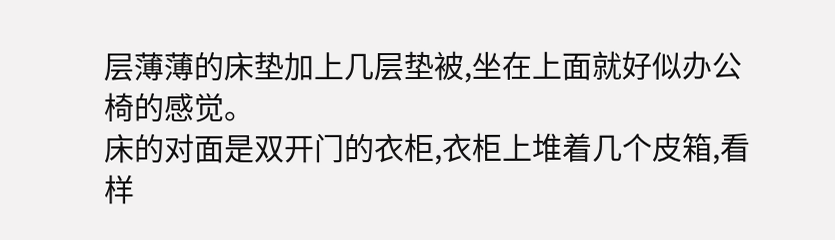层薄薄的床垫加上几层垫被,坐在上面就好似办公椅的感觉。
床的对面是双开门的衣柜,衣柜上堆着几个皮箱,看样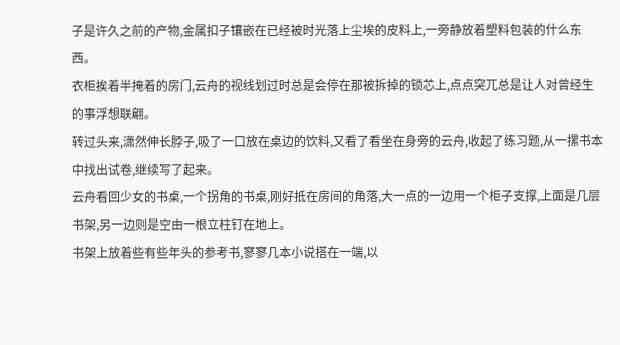子是许久之前的产物,金属扣子镶嵌在已经被时光落上尘埃的皮料上,一旁静放着塑料包装的什么东西。
衣柜挨着半掩着的房门,云舟的视线划过时总是会停在那被拆掉的锁芯上,点点突兀总是让人对曾经生的事浮想联翩。
转过头来,潇然伸长脖子,吸了一口放在桌边的饮料,又看了看坐在身旁的云舟,收起了练习题,从一摞书本中找出试卷,继续写了起来。
云舟看回少女的书桌,一个拐角的书桌,刚好抵在房间的角落,大一点的一边用一个柜子支撑,上面是几层书架,另一边则是空由一根立柱钉在地上。
书架上放着些有些年头的参考书,寥寥几本小说搭在一端,以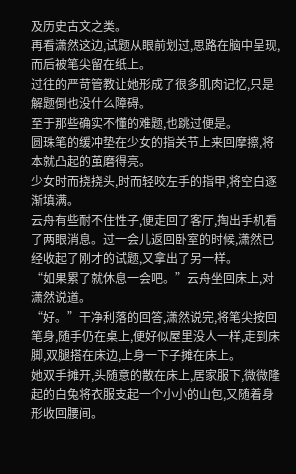及历史古文之类。
再看潇然这边,试题从眼前划过,思路在脑中呈现,而后被笔尖留在纸上。
过往的严苛管教让她形成了很多肌肉记忆,只是解题倒也没什么障碍。
至于那些确实不懂的难题,也跳过便是。
圆珠笔的缓冲垫在少女的指关节上来回摩擦,将本就凸起的茧磨得亮。
少女时而挠挠头,时而轻咬左手的指甲,将空白逐渐填满。
云舟有些耐不住性子,便走回了客厅,掏出手机看了两眼消息。过一会儿返回卧室的时候,潇然已经收起了刚才的试题,又拿出了另一样。
“如果累了就休息一会吧。”云舟坐回床上,对潇然说道。
“好。”干净利落的回答,潇然说完,将笔尖按回笔身,随手仍在桌上,便好似屋里没人一样,走到床脚,双腿搭在床边,上身一下子摊在床上。
她双手摊开,头随意的散在床上,居家服下,微微隆起的白兔将衣服支起一个小小的山包,又随着身形收回腰间。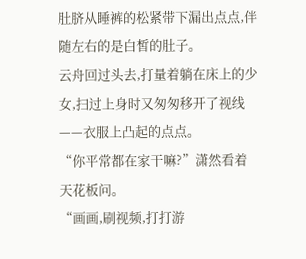肚脐从睡裤的松紧带下漏出点点,伴随左右的是白皙的肚子。
云舟回过头去,打量着躺在床上的少女,扫过上身时又匆匆移开了视线——衣服上凸起的点点。
“你平常都在家干嘛?”潇然看着天花板问。
“画画,刷视频,打打游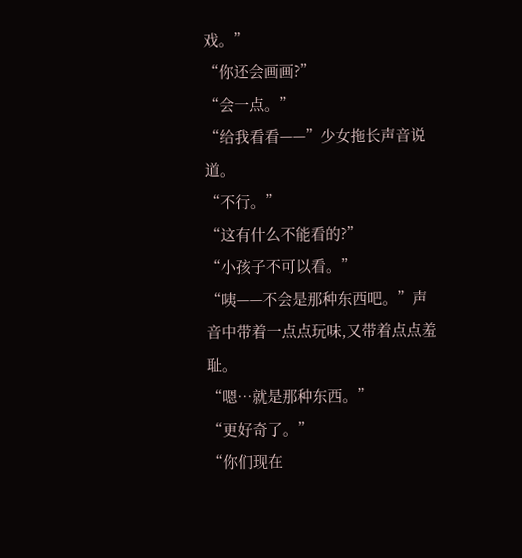戏。”
“你还会画画?”
“会一点。”
“给我看看——”少女拖长声音说道。
“不行。”
“这有什么不能看的?”
“小孩子不可以看。”
“咦——不会是那种东西吧。”声音中带着一点点玩味,又带着点点羞耻。
“嗯…就是那种东西。”
“更好奇了。”
“你们现在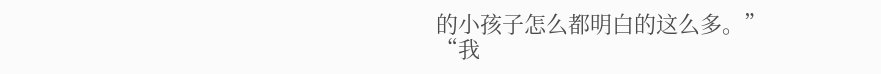的小孩子怎么都明白的这么多。”
“我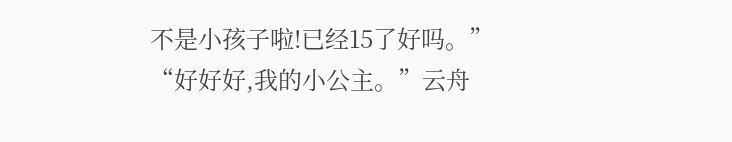不是小孩子啦!已经15了好吗。”
“好好好,我的小公主。”云舟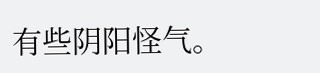有些阴阳怪气。